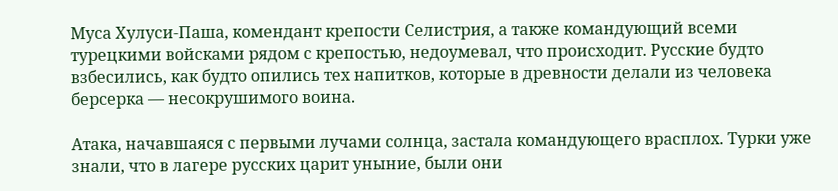Муса Хулуси-Паша, комендант крепости Селистрия, а также командующий всеми турецкими войсками рядом с крепостью, недоумевал, что происходит. Русские будто взбесились, как будто опились тех напитков, которые в древности делали из человека берсерка — несокрушимого воина.

Атака, начавшаяся с первыми лучами солнца, застала командующего врасплох. Турки уже знали, что в лагере русских царит уныние, были они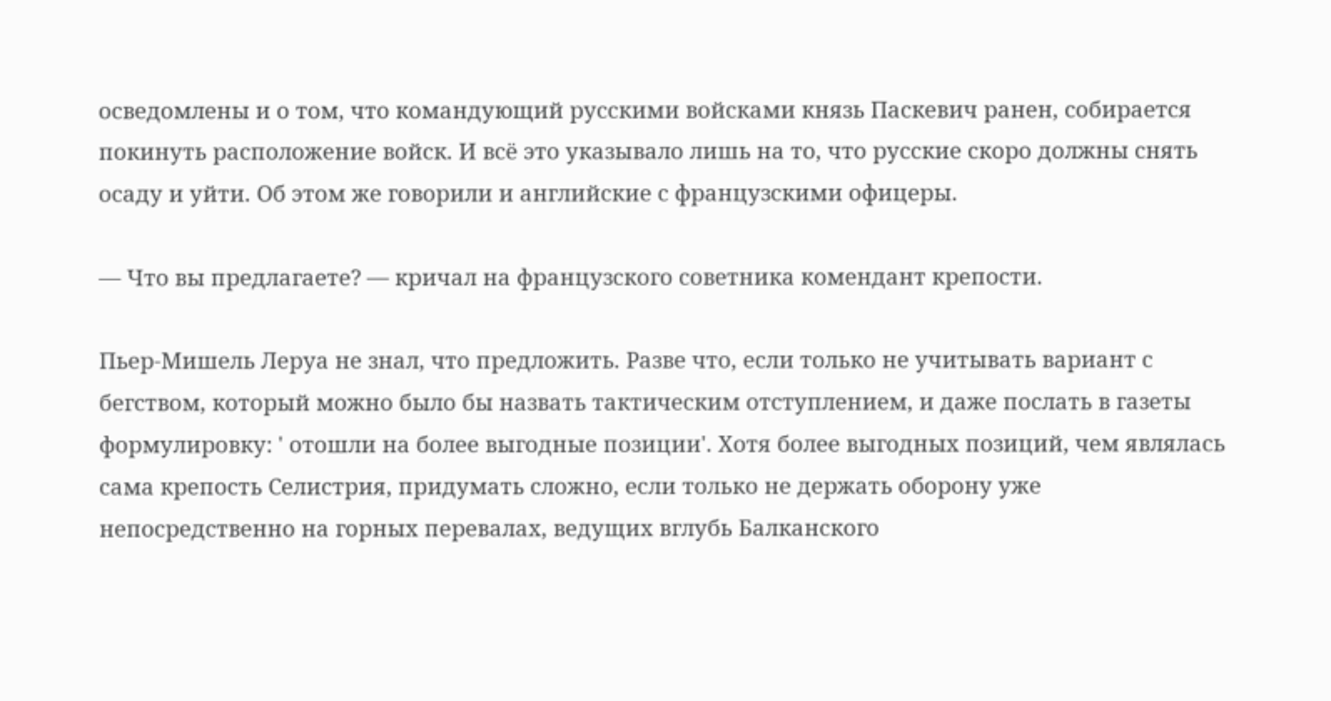осведомлены и о том, что командующий русскими войсками князь Паскевич ранен, собирается покинуть расположение войск. И всё это указывало лишь на то, что русские скоро должны снять осаду и уйти. Об этом же говорили и английские с французскими офицеры.

— Что вы предлагаете? — кричал на французского советника комендант крепости.

Пьер-Мишель Леруа не знал, что предложить. Разве что, если только не учитывать вариант с бегством, который можно было бы назвать тактическим отступлением, и даже послать в газеты формулировку: ' отошли на более выгодные позиции'. Хотя более выгодных позиций, чем являлась сама крепость Селистрия, придумать сложно, если только не держать оборону уже непосредственно на горных перевалах, ведущих вглубь Балканского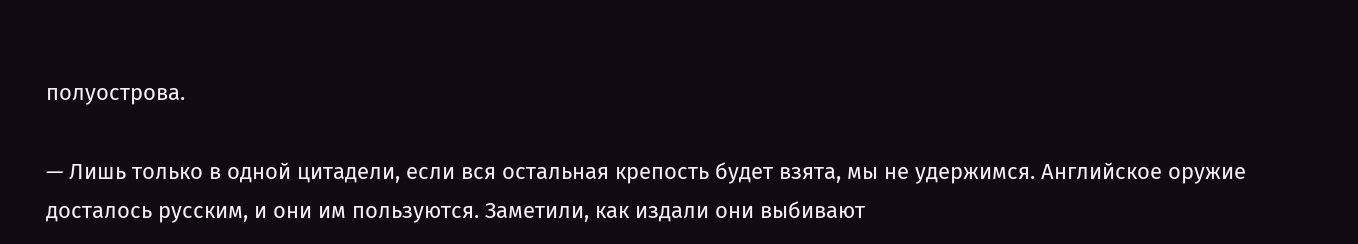полуострова.

— Лишь только в одной цитадели, если вся остальная крепость будет взята, мы не удержимся. Английское оружие досталось русским, и они им пользуются. Заметили, как издали они выбивают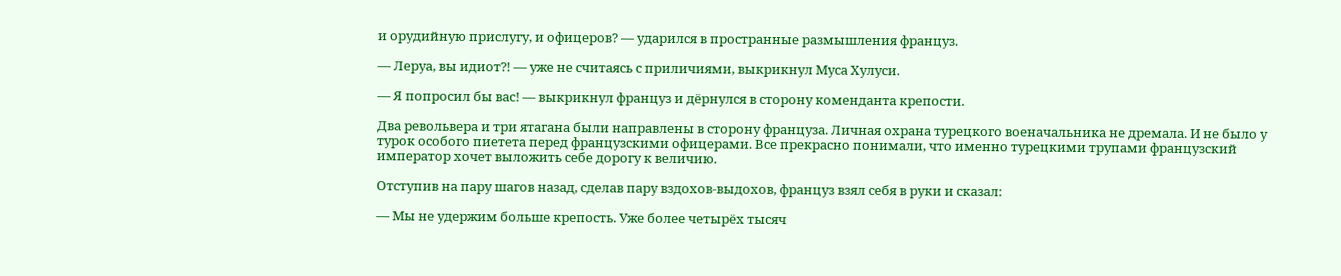и орудийную прислугу, и офицеров? — ударился в пространные размышления француз.

— Леруа, вы идиот⁈ — уже не считаясь с приличиями, выкрикнул Муса Хулуси.

— Я попросил бы вас! — выкрикнул француз и дёрнулся в сторону коменданта крепости.

Два револьвера и три ятагана были направлены в сторону француза. Личная охрана турецкого военачальника не дремала. И не было у турок особого пиетета перед французскими офицерами. Все прекрасно понимали, что именно турецкими трупами французский император хочет выложить себе дорогу к величию.

Отступив на пару шагов назад, сделав пару вздохов-выдохов, француз взял себя в руки и сказал:

— Мы не удержим больше крепость. Уже более четырёх тысяч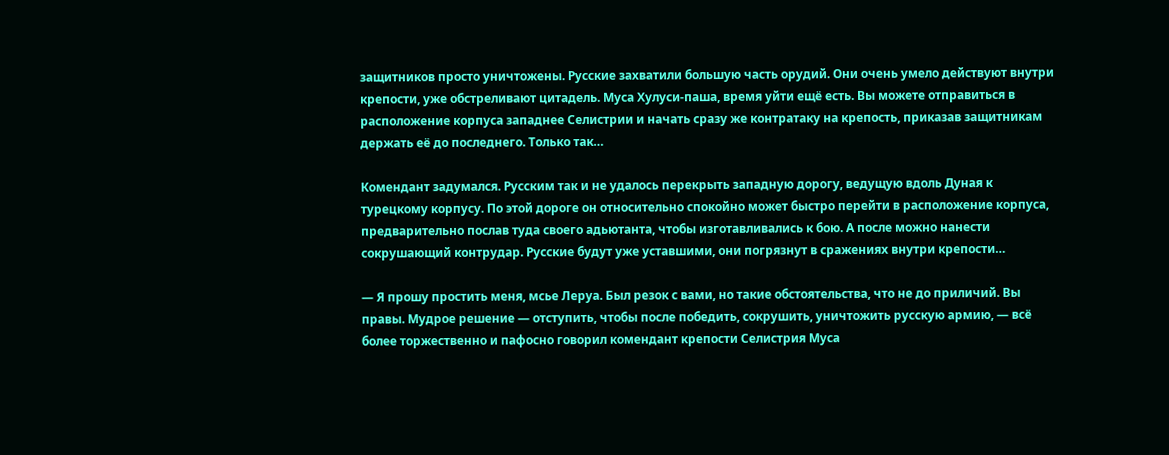защитников просто уничтожены. Русские захватили большую часть орудий. Они очень умело действуют внутри крепости, уже обстреливают цитадель. Муса Хулуси-паша, время уйти ещё есть. Вы можете отправиться в расположение корпуса западнее Селистрии и начать сразу же контратаку на крепость, приказав защитникам держать её до последнего. Только так…

Комендант задумался. Русским так и не удалось перекрыть западную дорогу, ведущую вдоль Дуная к турецкому корпусу. По этой дороге он относительно спокойно может быстро перейти в расположение корпуса, предварительно послав туда своего адьютанта, чтобы изготавливались к бою. А после можно нанести сокрушающий контрудар. Русские будут уже уставшими, они погрязнут в сражениях внутри крепости…

— Я прошу простить меня, мсье Леруа. Был резок с вами, но такие обстоятельства, что не до приличий. Вы правы. Мудрое решение — отступить, чтобы после победить, сокрушить, уничтожить русскую армию, — всё более торжественно и пафосно говорил комендант крепости Селистрия Муса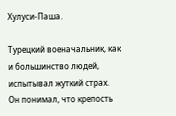Хулуси-Паша.

Турецкий военачальник, как и большинство людей, испытывал жуткий страх. Он понимал, что крепость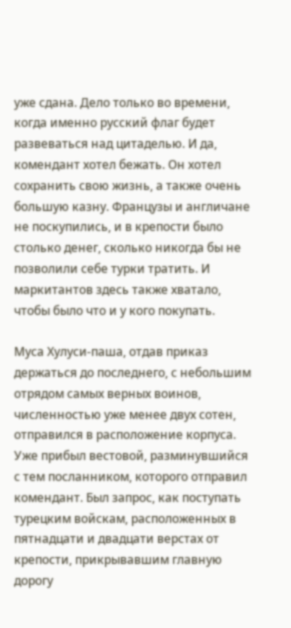уже сдана. Дело только во времени, когда именно русский флаг будет развеваться над цитаделью. И да, комендант хотел бежать. Он хотел сохранить свою жизнь, а также очень большую казну. Французы и англичане не поскупились, и в крепости было столько денег, сколько никогда бы не позволили себе турки тратить. И маркитантов здесь также хватало, чтобы было что и у кого покупать.

Муса Хулуси-паша, отдав приказ держаться до последнего, с небольшим отрядом самых верных воинов, численностью уже менее двух сотен, отправился в расположение корпуса. Уже прибыл вестовой, разминувшийся с тем посланником, которого отправил комендант. Был запрос, как поступать турецким войскам, расположенных в пятнадцати и двадцати верстах от крепости, прикрывавшим главную дорогу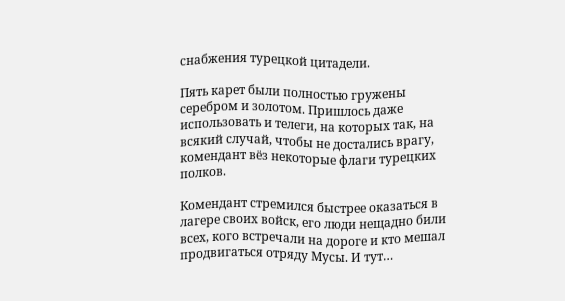снабжения турецкой цитадели.

Пять карет были полностью гружены серебром и золотом. Пришлось даже использовать и телеги, на которых так, на всякий случай, чтобы не достались врагу, комендант вёз некоторые флаги турецких полков.

Комендант стремился быстрее оказаться в лагере своих войск, его люди нещадно били всех, кого встречали на дороге и кто мешал продвигаться отряду Мусы. И тут…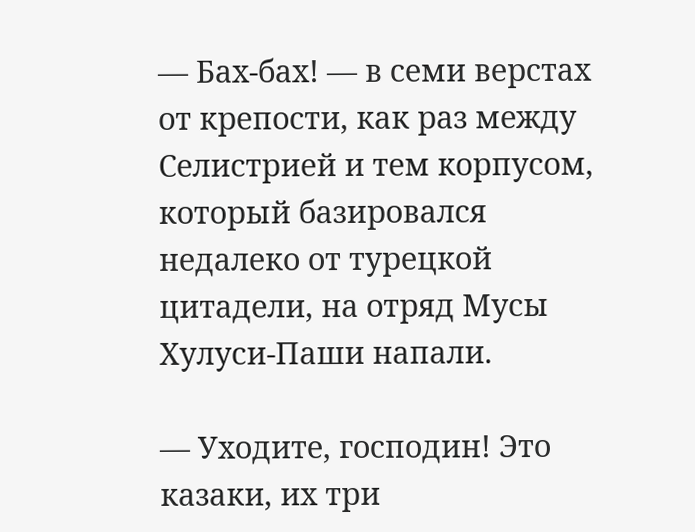— Бах-бах! — в семи верстах от крепости, как раз между Селистрией и тем корпусом, который базировался недалеко от турецкой цитадели, на отряд Мусы Хулуси-Паши напали.

— Уходите, господин! Это казаки, их три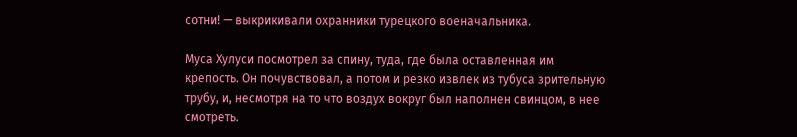сотни! — выкрикивали охранники турецкого военачальника.

Муса Хулуси посмотрел за спину, туда, где была оставленная им крепость. Он почувствовал, а потом и резко извлек из тубуса зрительную трубу, и, несмотря на то что воздух вокруг был наполнен свинцом, в нее смотреть.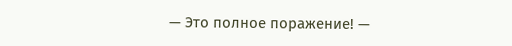— Это полное поражение! —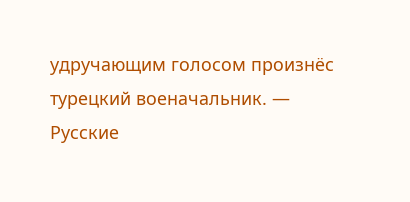удручающим голосом произнёс турецкий военачальник. — Русские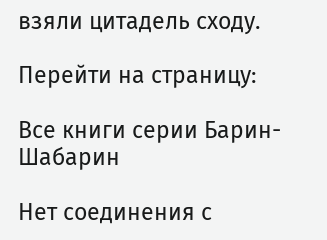взяли цитадель сходу.

Перейти на страницу:

Все книги серии Барин-Шабарин

Нет соединения с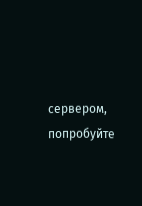сервером, попробуйте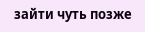зайти чуть позже